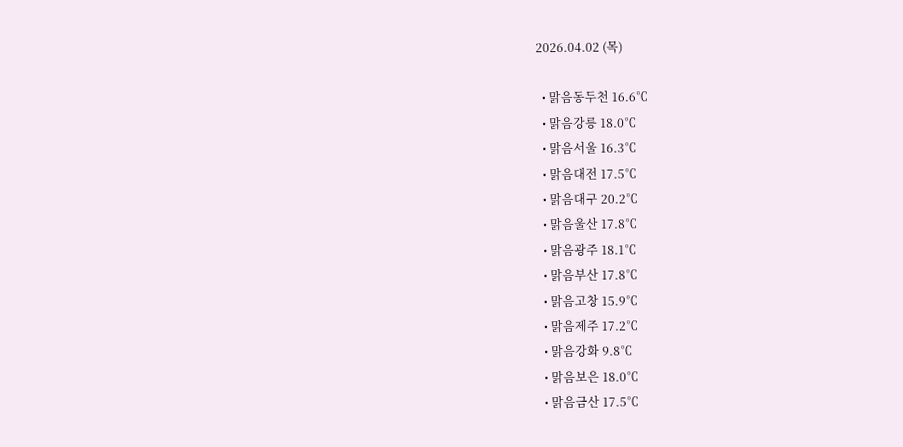2026.04.02 (목)

  • 맑음동두천 16.6℃
  • 맑음강릉 18.0℃
  • 맑음서울 16.3℃
  • 맑음대전 17.5℃
  • 맑음대구 20.2℃
  • 맑음울산 17.8℃
  • 맑음광주 18.1℃
  • 맑음부산 17.8℃
  • 맑음고창 15.9℃
  • 맑음제주 17.2℃
  • 맑음강화 9.8℃
  • 맑음보은 18.0℃
  • 맑음금산 17.5℃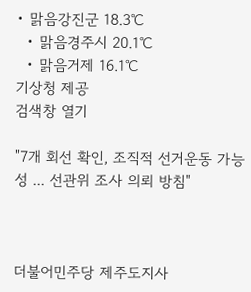• 맑음강진군 18.3℃
  • 맑음경주시 20.1℃
  • 맑음거제 16.1℃
기상청 제공
검색창 열기

"7개 회선 확인, 조직적 선거운동 가능성 ... 선관위 조사 의뢰 방침"



더불어민주당 제주도지사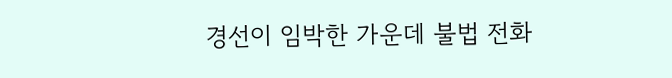경선이 임박한 가운데 불법 전화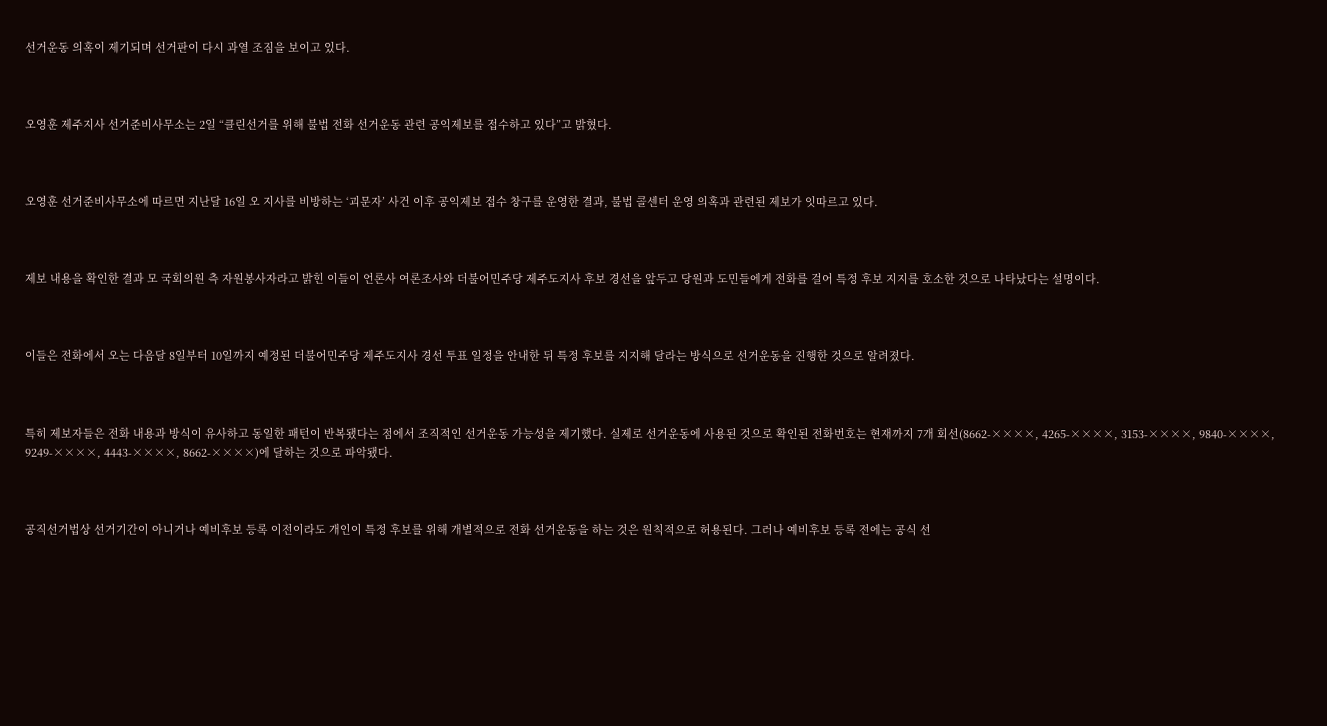선거운동 의혹이 제기되며 선거판이 다시 과열 조짐을 보이고 있다.



오영훈 제주지사 선거준비사무소는 2일 “클린선거를 위해 불법 전화 선거운동 관련 공익제보를 접수하고 있다”고 밝혔다.



오영훈 선거준비사무소에 따르면 지난달 16일 오 지사를 비방하는 ‘괴문자’ 사건 이후 공익제보 접수 창구를 운영한 결과, 불법 콜센터 운영 의혹과 관련된 제보가 잇따르고 있다.



제보 내용을 확인한 결과 모 국회의원 측 자원봉사자라고 밝힌 이들이 언론사 여론조사와 더불어민주당 제주도지사 후보 경선을 앞두고 당원과 도민들에게 전화를 걸어 특정 후보 지지를 호소한 것으로 나타났다는 설명이다.



이들은 전화에서 오는 다음달 8일부터 10일까지 예정된 더불어민주당 제주도지사 경선 투표 일정을 안내한 뒤 특정 후보를 지지해 달라는 방식으로 선거운동을 진행한 것으로 알려졌다.



특히 제보자들은 전화 내용과 방식이 유사하고 동일한 패턴이 반복됐다는 점에서 조직적인 선거운동 가능성을 제기했다. 실제로 선거운동에 사용된 것으로 확인된 전화번호는 현재까지 7개 회선(8662-××××, 4265-××××, 3153-××××, 9840-××××, 9249-××××, 4443-××××, 8662-××××)에 달하는 것으로 파악됐다.



공직선거법상 선거기간이 아니거나 예비후보 등록 이전이라도 개인이 특정 후보를 위해 개별적으로 전화 선거운동을 하는 것은 원칙적으로 허용된다. 그러나 예비후보 등록 전에는 공식 선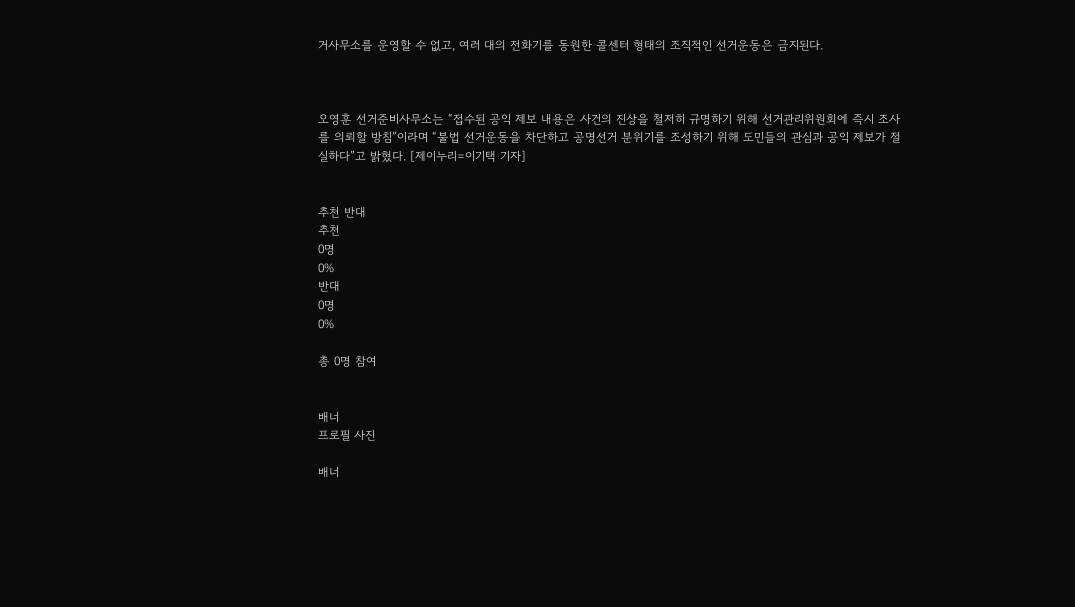거사무소를 운영할 수 없고, 여러 대의 전화기를 동원한 콜센터 형태의 조직적인 선거운동은 금지된다.



오영훈 선거준비사무소는 “접수된 공익 제보 내용은 사건의 진상을 철저히 규명하기 위해 선거관리위원회에 즉시 조사를 의뢰할 방침”이라며 “불법 선거운동을 차단하고 공명선거 분위기를 조성하기 위해 도민들의 관심과 공익 제보가 절실하다”고 밝혔다. [제이누리=이기택 기자]


추천 반대
추천
0명
0%
반대
0명
0%

총 0명 참여


배너
프로필 사진

배너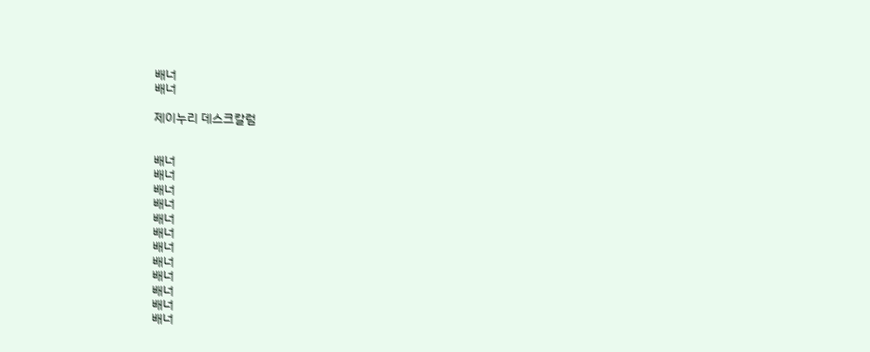배너
배너

제이누리 데스크칼럼


배너
배너
배너
배너
배너
배너
배너
배너
배너
배너
배너
배너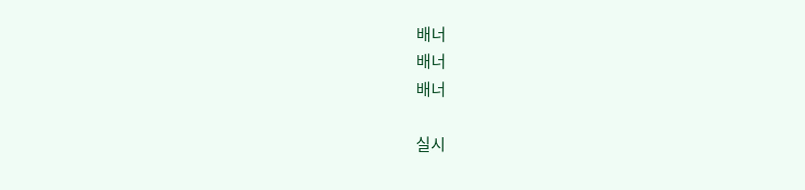배너
배너
배너

실시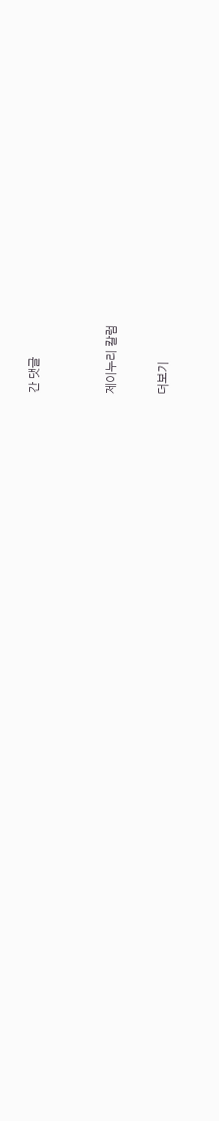간 댓글


제이누리 칼럼

더보기